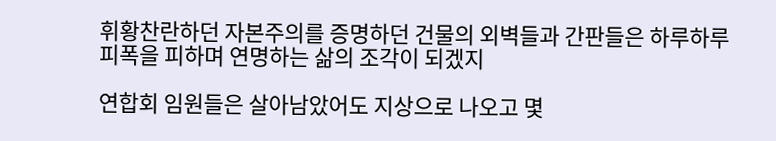휘황찬란하던 자본주의를 증명하던 건물의 외벽들과 간판들은 하루하루 피폭을 피하며 연명하는 삶의 조각이 되겠지

연합회 임원들은 살아남았어도 지상으로 나오고 몇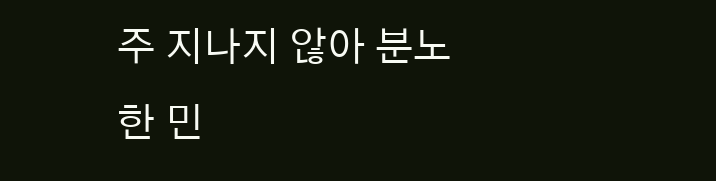주 지나지 않아 분노한 민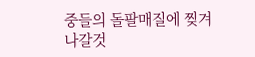중들의 돌팔매질에 찢겨나갈것